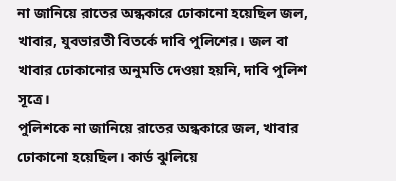না জানিয়ে রাতের অন্ধকারে ঢোকানো হয়েছিল জল, খাবার, যুবভারতী বিতর্কে দাবি পুলিশের। জল বা খাবার ঢোকানোর অনুমতি দেওয়া হয়নি, দাবি পুলিশ সূত্রে।
পুলিশকে না জানিয়ে রাতের অন্ধকারে জল, খাবার ঢোকানো হয়েছিল। কার্ড ঝুলিয়ে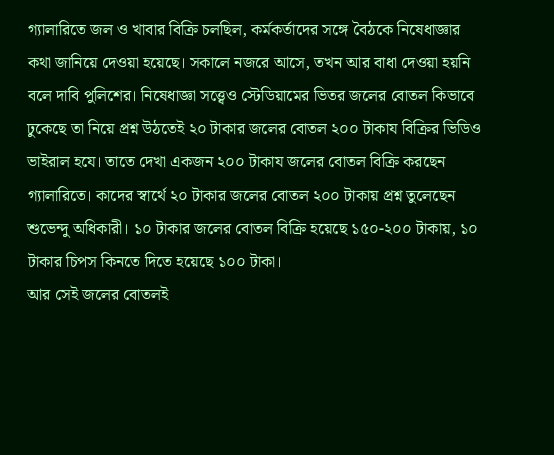গ্যালারিতে জল ও খাবার বিক্রি চলছিল, কর্মকর্তাদের সঙ্গে বৈঠকে নিষেধাজ্ঞার কথা জানিয়ে দেওয়া হয়েছে। সকালে নজরে আসে, তখন আর বাধা দেওয়া হয়নি বলে দাবি পুলিশের। নিষেধাজ্ঞা সত্ত্বেও স্টেডিয়ামের ভিতর জলের বোতল কিভাবে ঢুকেছে তা নিয়ে প্রশ্ন উঠতেই ২০ টাকার জলের বোতল ২০০ টাকায বিক্রির ভিডিও ভাইরাল হযে। তাতে দেখা একজন ২০০ টাকায জলের বোতল বিক্রি করছেন গ্যালারিতে। কাদের স্বার্থে ২০ টাকার জলের বোতল ২০০ টাকায় প্রশ্ন তুলেছেন শুভেন্দু অধিকারী। ১০ টাকার জলের বোতল বিক্রি হয়েছে ১৫০-২০০ টাকায়, ১০ টাকার চিপস কিনতে দিতে হয়েছে ১০০ টাকা।
আর সেই জলের বোতলই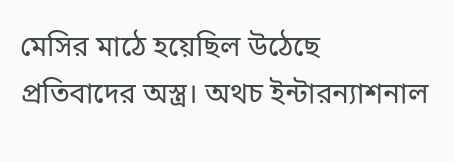মেসির মাঠে হয়েছিল উঠেছে প্রতিবাদের অস্ত্র। অথচ ইন্টারন্যাশনাল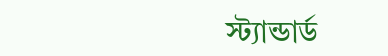স্ট্যান্ডার্ড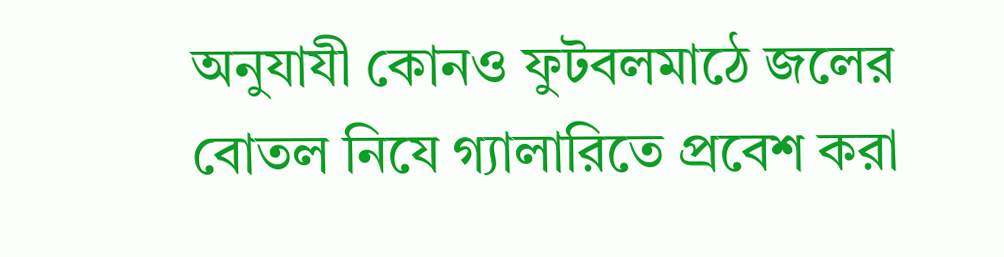অনুযাযী কোনও ফুটবলমাঠে জলের বোতল নিযে গ্যালারিতে প্রবেশ করা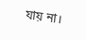যায় না।